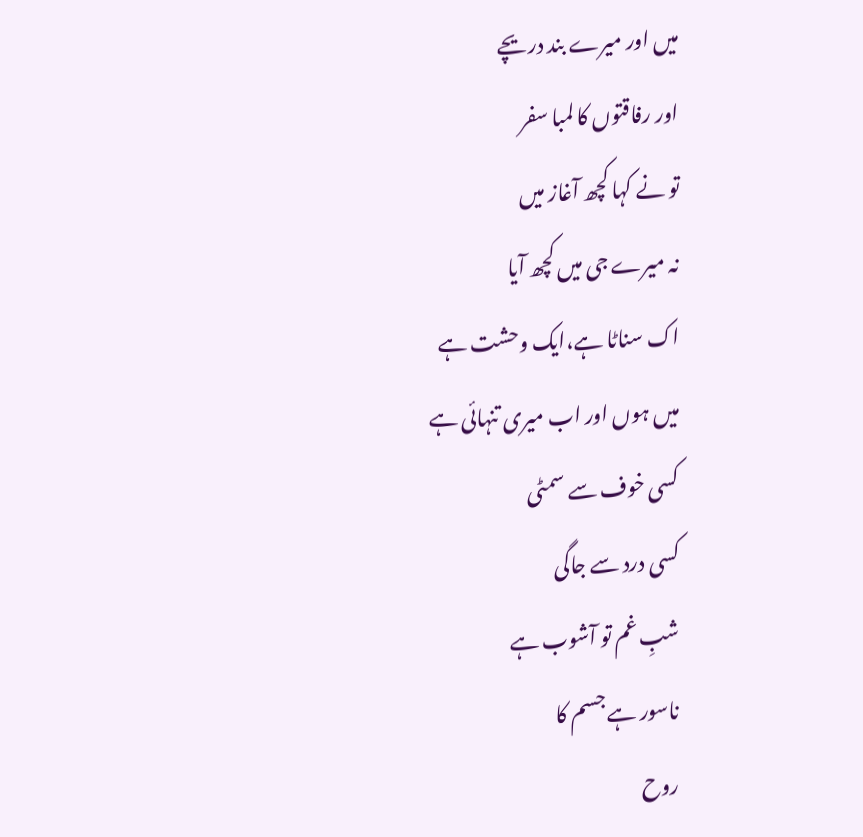میں اور میرے بند دریچے
اور رفاقتوں کا لمبا سفر
تو نے کہا کچھ آغاز میں
نہ میرے جی میں کچھ آیا
اک سناٹا ہے،ایک وحشت ہے
میں ہوں اور اب میری تنہائی ہے
کسی خوف سے سمٹی
کسی درد سے جاگی
شبِ غم تو آشوب ہے
ناسور ہے جسم کا
روح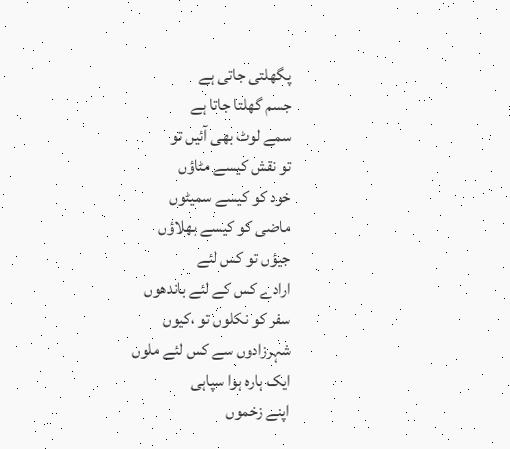پگھلتی جاتی ہے
جسم گھلتا جاتا ہے
سمے لوٹ بھی آئیں تو
تو نقش کیسے مٹاؤں
خود کو کیسے سمیٹوں
ماضی کو کیسے بھلاؤں
جیؤں تو کس لئے
ارادے کس کے لئے باندھوں
سفر کو نکلوں تو ،کیوں
شہرزادوں سے کس لئے ملوں
ایک ہارہ ہوا سپاہی
اپنے زخموں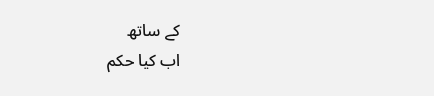کے ساتھ
اب کیا حکم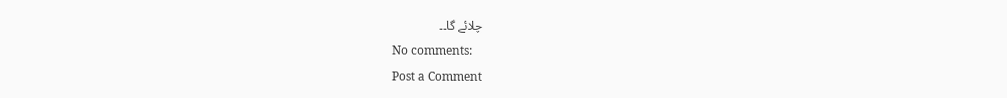چلائے گا۔۔
No comments:
Post a Comment